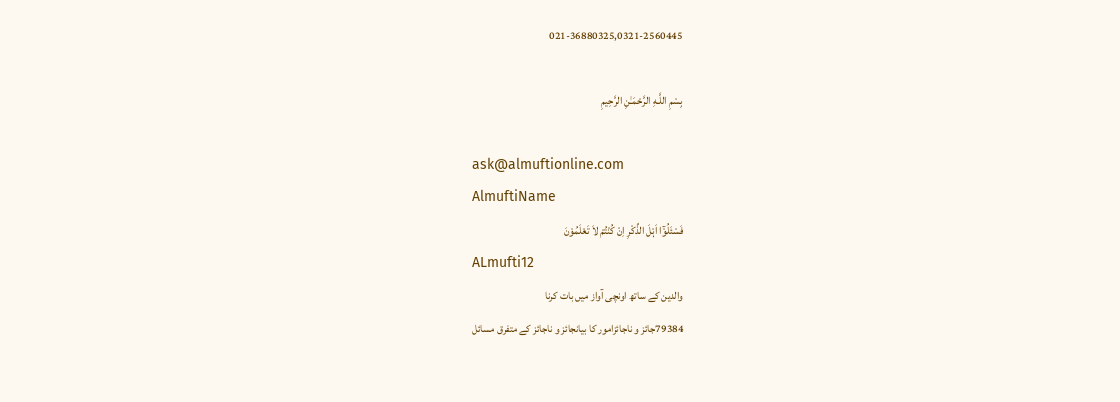021-36880325,0321-2560445

بِسْمِ اللَّـهِ الرَّحْمَـٰنِ الرَّحِيمِ

ask@almuftionline.com
AlmuftiName
فَسْئَلُوْٓا اَہْلَ الذِّکْرِ اِنْ کُنْتُمْ لاَ تَعْلَمُوْنَ
ALmufti12
والدین کے ساتھ اونچی آواز میں بات کرنا
79384جائز و ناجائزامور کا بیانجائز و ناجائز کے متفرق مسائل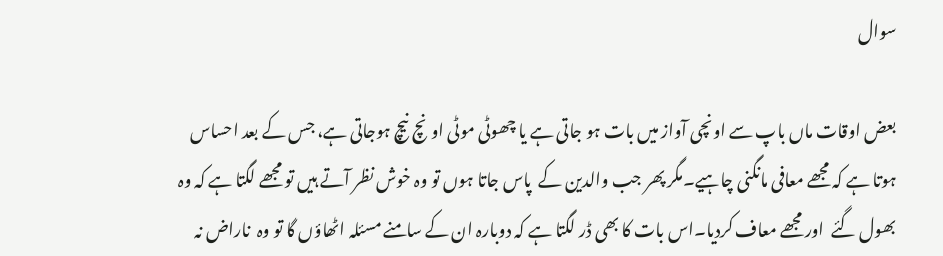سوال

بعض اوقات ماں باپ سے اونچی آواز میں بات ہو جاتی ہے یا چھوٹی موٹی اونچ نیچ ہوجاتی ہے، جس کے بعد احساس ہوتا ہے کہ مجھے معافی مانگنی چاہیے۔مگر پھر جب والدین کے  پاس جاتا ہوں تو وہ خوش نظر آتے ہیں تو مجھے لگتا ہے کہ وہ بھول گئے  اور مجھے معاف کردیا۔اس بات کا بھی ڈر لگتا ہے کہ دوبارہ ان کے سامنے مسئلہ اٹھاؤں گا تو وہ  ناراض نہ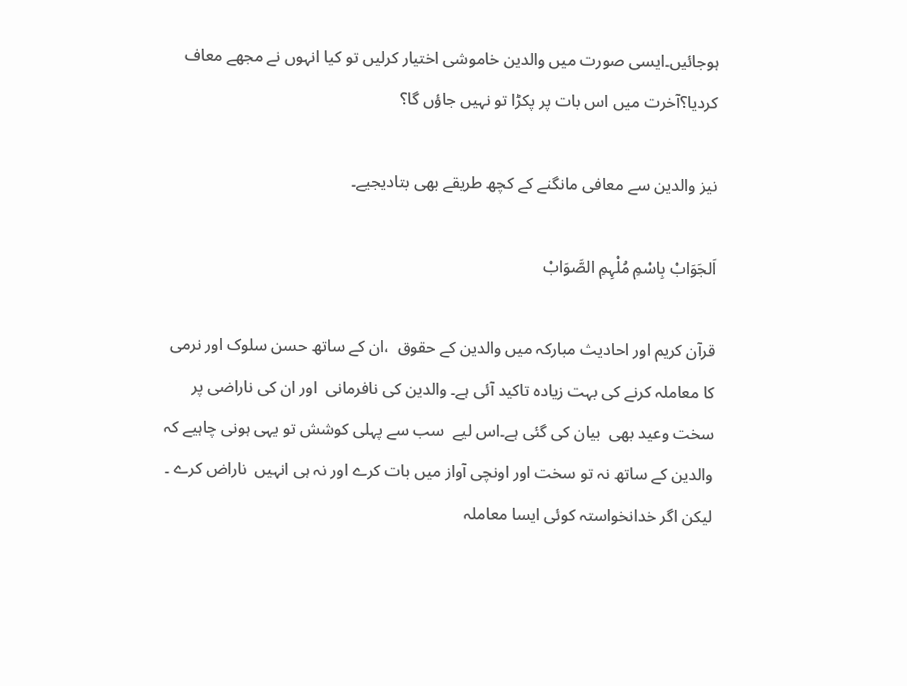ہوجائیں۔ایسی صورت میں والدین خاموشی اختیار کرلیں تو کیا انہوں نے مجھے معاف کردیا؟آخرت میں اس بات پر پکڑا تو نہیں جاؤں گا؟

نیز والدین سے معافی مانگنے کے کچھ طریقے بھی بتادیجیے۔

اَلجَوَابْ بِاسْمِ مُلْہِمِ الصَّوَابْ

قرآن کریم اور احادیث مبارکہ میں والدین کے حقوق  ،ان کے ساتھ حسن سلوک اور نرمی کا معاملہ کرنے کی بہت زیادہ تاکید آئی ہے۔ والدین کی نافرمانی  اور ان کی ناراضی پر سخت وعید بھی  بیان کی گئی ہے۔اس لیے  سب سے پہلی کوشش تو یہی ہونی چاہیے کہ والدین کے ساتھ نہ تو سخت اور اونچی آواز میں بات کرے اور نہ ہی انہیں  ناراض کرے ۔ لیکن اگر خدانخواستہ کوئی ایسا معاملہ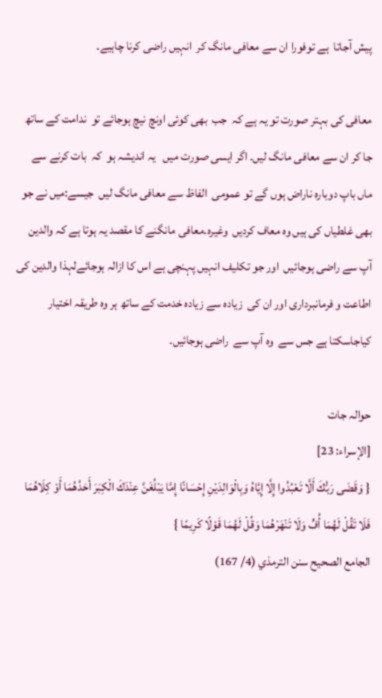پیش آجاتا  ہے توفورا ان سے معافی مانگ کر  انہیں راضی کرنا چاہیے۔

معافی کی بہتر صورت تو یہ ہے کہ  جب  بھی کوئی اونچ نیچ ہوجائے تو  ندامت کے ساتھ جا کر ان سے معافی مانگ لیں۔ اگر ایسی صورت میں   یہ اندیشہ ہو  کہ  بات کرنے سے ماں باپ دوبارہ ناراض ہوں گے تو عمومی  الفاظ سے معافی مانگ لیں  جیسے:میں نے جو  بھی غلطیاں کی ہیں وہ معاف کردیں  وغیرہ۔معافی مانگنے کا مقصد یہ ہوتا ہے کہ والدین آپ سے راضی ہوجائیں  اور جو تکلیف انہیں پہنچی ہے اس کا ازالہ ہوجائےلہذا والدین کی اطاعت و فرمانبرداری اور ان کی  زیادہ سے زیادہ خدمت کے ساتھ ہر وہ طریقہ اختیار کیاجاسکتا ہے جس سے  وہ آپ سے  راضی ہوجائیں۔

حوالہ جات
[الإسراء: 23]
{ وَقَضَى رَبُّكَ أَلَّا تَعْبُدُوا إِلَّا إِيَّاهُ وَبِالْوَالِدَيْنِ إِحْسَانًا إِمَّا يَبْلُغَنَّ عِنْدَكَ الْكِبَرَ أَحَدُهُمَا أَوْ كِلَاهُمَا فَلَا تَقُلْ لَهُمَا أُفٍّ وَلَا تَنْهَرْهُمَا وَقُلْ لَهُمَا قَوْلًا كَرِيمًا }
الجامع الصحيح سنن الترمذي (4/ 167)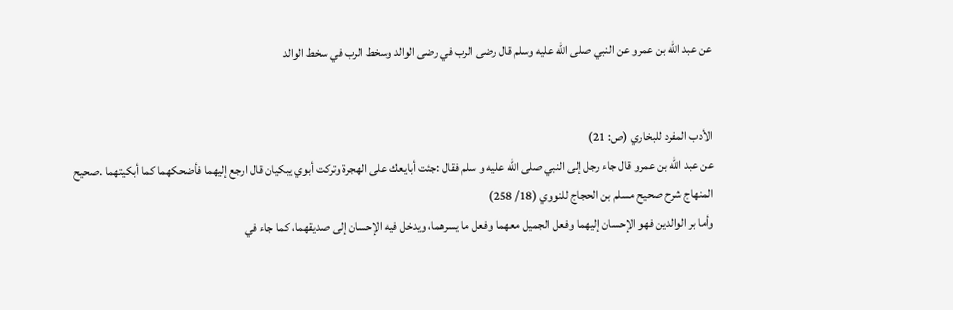عن عبد الله بن عمرو عن النبي صلى الله عليه وسلم قال رضى الرب في رضى الوالد وسخط الرب في سخط الوالد


الأدب المفرد للبخاري (ص: 21)
عن عبد الله بن عمرو قال جاء رجل إلى النبي صلى الله عليه و سلم فقال :جئت أبايعك على الهجرة وتركت أبوي يبكيان قال ارجع إليهما فأضحكهما كما أبكيتهما .صحيح
المنهاج شرح صحيح مسلم بن الحجاج للنووي (18/ 258)
وأما بر الوالدين فهو الإحسان إليهما وفعل الجميل معهما وفعل ما يسرهما، ويدخل فيه الإحسان إلى صديقهما، كما جاء في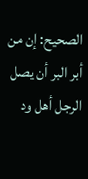الصحيح: إن من أبر البر أن يصل الرجل أهل ود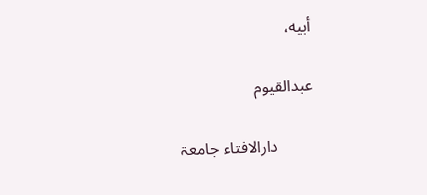أبيه،

عبدالقیوم

         دارالافتاء جامعۃ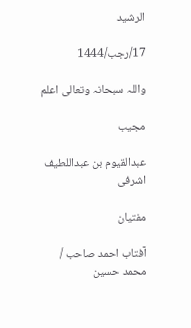الرشید

17/رجب/1444

واللہ سبحانہ وتعالی اعلم

مجیب

عبدالقیوم بن عبداللطیف اشرفی

مفتیان

آفتاب احمد صاحب / محمد حسین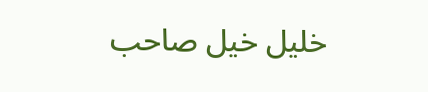خلیل خیل صاحب